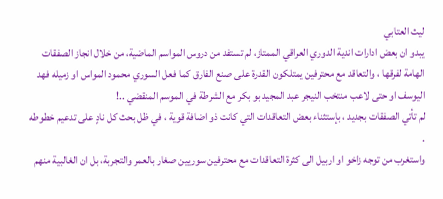ليث العتابي
يبدو ان بعض ادارات اندية الدوري العراقي الممتاز، لم تستفد من دروس المواسم الماضية، من خلال انجاز الصفقات الهامة لفرقها ، والتعاقد مع محترفين يمتلكون القدرة على صنع الفارق كما فعل السوري محمود المواس او زميله فهد اليوسف او حتى لاعب منتخب النيجر عبد المجيد بو بكر مع الشرطة في الموسم المنقضي ..!
لم تأتي الصفقات بجديد ، بإستثناء بعض التعاقدات التي كانت ذو اضافة قوية ، في ظل بحث كل نادٍ على تدعيم خطوطه .
واستغرب من توجه زاخو او اربيل الى كثرة التعاقدات مع محترفين سوريين صغار بالعمر والتجربة، بل ان الغالبية منهم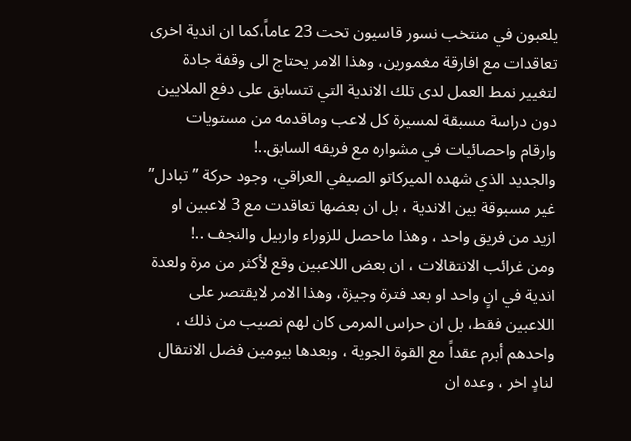يلعبون في منتخب نسور قاسيون تحت 23 عاماً،كما ان اندية اخرى تعاقدات مع افارقة مغمورين، وهذا الامر يحتاج الى وقفة جادة لتغيير نمط العمل لدى تلك الاندية التي تتسابق على دفع الملايين دون دراسة مسبقة لمسيرة كل لاعب وماقدمه من مستويات وارقام واحصائيات في مشواره مع فريقه السابق..!
والجديد الذي شهده الميركاتو الصيفي العراقي، وجود حركة ” تبادل” غير مسبوقة بين الاندية ، بل ان بعضها تعاقدت مع 3 لاعبين او ازيد من فريق واحد ، وهذا ماحصل للزوراء واربيل والنجف ..!
ومن غرائب الانتقالات ، ان بعض اللاعبين وقع لأكثر من مرة ولعدة اندية في انٍ واحد او بعد فترة وجيزة، وهذا الامر لايقتصر على اللاعبين فقط، بل ان حراس المرمى كان لهم نصيب من ذلك ، واحدهم أبرم عقداً مع القوة الجوية ، وبعدها بيومين فضل الانتقال لنادٍ اخر ، وعده ان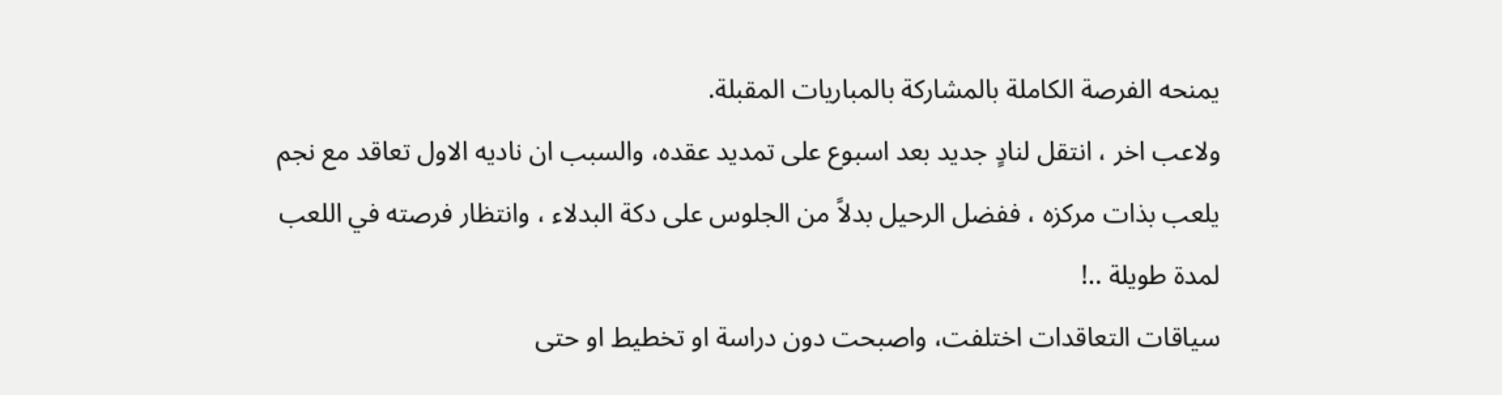يمنحه الفرصة الكاملة بالمشاركة بالمباريات المقبلة.
ولاعب اخر ، انتقل لنادٍ جديد بعد اسبوع على تمديد عقده، والسبب ان ناديه الاول تعاقد مع نجم يلعب بذات مركزه ، ففضل الرحيل بدلاً من الجلوس على دكة البدلاء ، وانتظار فرصته في اللعب لمدة طويلة ..!
سياقات التعاقدات اختلفت، واصبحت دون دراسة او تخطيط او حتى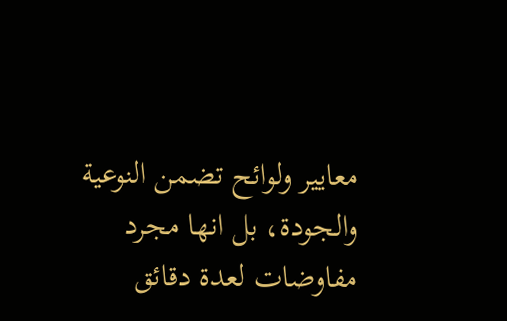معايير ولوائح تضمن النوعية والجودة، بل انها مجرد مفاوضات لعدة دقائق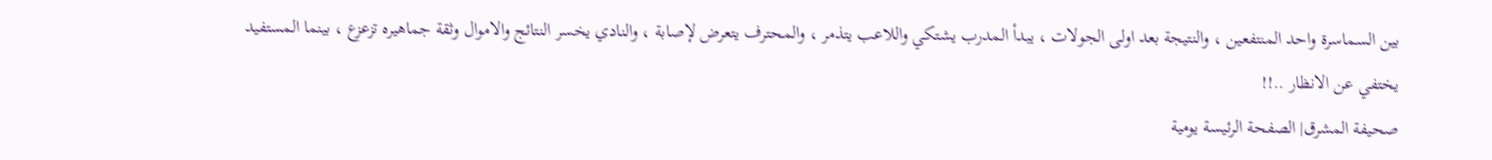بين السماسرة واحد المنتفعين ، والنتيجة بعد اولى الجولات ، يبدأ المدرب يشتكي واللاعب يتذمر ، والمحترف يتعرض لإصابة ، والنادي يخسر النتائج والاموال وثقة جماهيره تزعزع ، بينما المستفيد يختفي عن الانظار ..!!
صحيفة المشرق| الصفحة الرئيسة يومية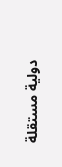دولية مستقلة